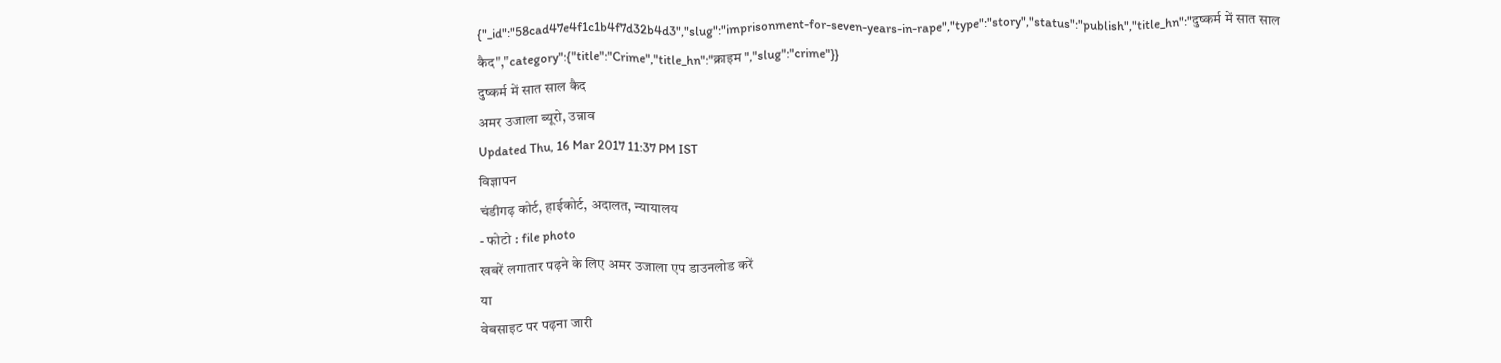{"_id":"58cad47e4f1c1b4f7d32b4d3","slug":"imprisonment-for-seven-years-in-rape","type":"story","status":"publish","title_hn":"दुष्कर्म में सात साल कैद","category":{"title":"Crime","title_hn":"क्राइम ","slug":"crime"}}
दुष्कर्म में सात साल कैद
अमर उजाला ब्यूरो, उन्नाव
Updated Thu, 16 Mar 2017 11:37 PM IST
विज्ञापन
चंडीगढ़ कोर्ट, हाईकोर्ट, अदालत, न्यायालय
- फोटो : file photo
खबरें लगातार पढ़ने के लिए अमर उजाला एप डाउनलोड करें
या
वेबसाइट पर पढ़ना जारी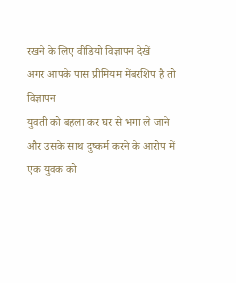रखने के लिए वीडियो विज्ञापन देखें
अगर आपके पास प्रीमियम मेंबरशिप है तो
विज्ञापन
युवती को बहला कर घर से भगा ले जाने और उसके साथ दुष्कर्म करने के आरोप में एक युवक को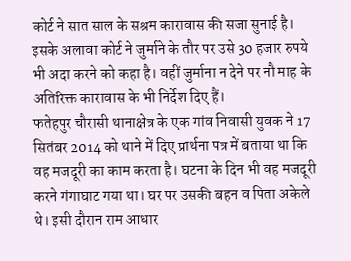कोर्ट ने सात साल के सश्रम कारावास की सजा सुनाई है। इसके अलावा कोर्ट ने जुर्माने के तौर पर उसे 30 हजार रुपये भी अदा करने को कहा है। वहीं जुर्माना न देने पर नौ माह के अतिरिक्त कारावास के भी निर्देश दिए हैं।
फतेहपुर चौरासी थानाक्षेत्र के एक गांव निवासी युवक ने 17 सितंबर 2014 को थाने में दिए प्रार्थना पत्र में बताया था कि वह मजदूरी का काम करता है। घटना के दिन भी वह मजदूरी करने गंगाघाट गया था। घर पर उसकी बहन व पिता अकेले थे। इसी दौरान राम आधार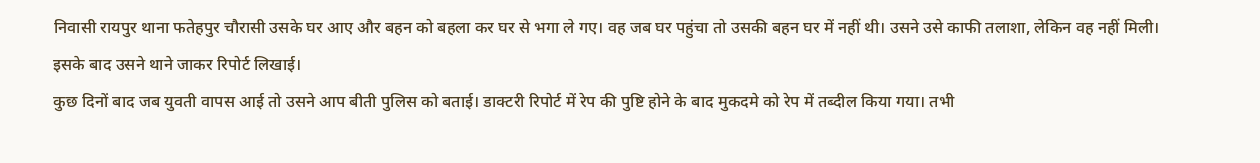निवासी रायपुर थाना फतेहपुर चौरासी उसके घर आए और बहन को बहला कर घर से भगा ले गए। वह जब घर पहुंचा तो उसकी बहन घर में नहीं थी। उसने उसे काफी तलाशा, लेकिन वह नहीं मिली। इसके बाद उसने थाने जाकर रिपोर्ट लिखाई।
कुछ दिनों बाद जब युवती वापस आई तो उसने आप बीती पुलिस को बताई। डाक्टरी रिपोर्ट में रेप की पुष्टि होने के बाद मुकदमे को रेप में तब्दील किया गया। तभी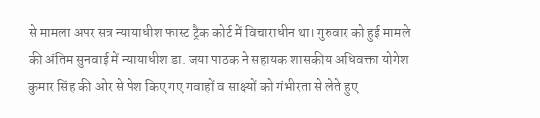से मामला अपर सत्र न्यायाधीश फास्ट ट्रैक कोर्ट में विचाराधीन था। गुरुवार को हुई मामले की अंतिम सुनवाई में न्यायाधीश डा. जया पाठक ने सहायक शासकीय अधिवक्ता योगेश कुमार सिंह की ओर से पेश किए गए गवाहों व साक्ष्यों को गंभीरता से लेते हुए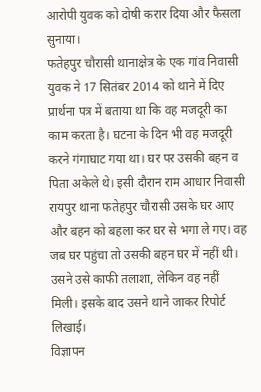आरोपी युवक को दोषी करार दिया और फैसला सुनाया।
फतेहपुर चौरासी थानाक्षेत्र के एक गांव निवासी युवक ने 17 सितंबर 2014 को थाने में दिए प्रार्थना पत्र में बताया था कि वह मजदूरी का काम करता है। घटना के दिन भी वह मजदूरी करने गंगाघाट गया था। घर पर उसकी बहन व पिता अकेले थे। इसी दौरान राम आधार निवासी रायपुर थाना फतेहपुर चौरासी उसके घर आए और बहन को बहला कर घर से भगा ले गए। वह जब घर पहुंचा तो उसकी बहन घर में नहीं थी। उसने उसे काफी तलाशा, लेकिन वह नहीं मिली। इसके बाद उसने थाने जाकर रिपोर्ट लिखाई।
विज्ञापन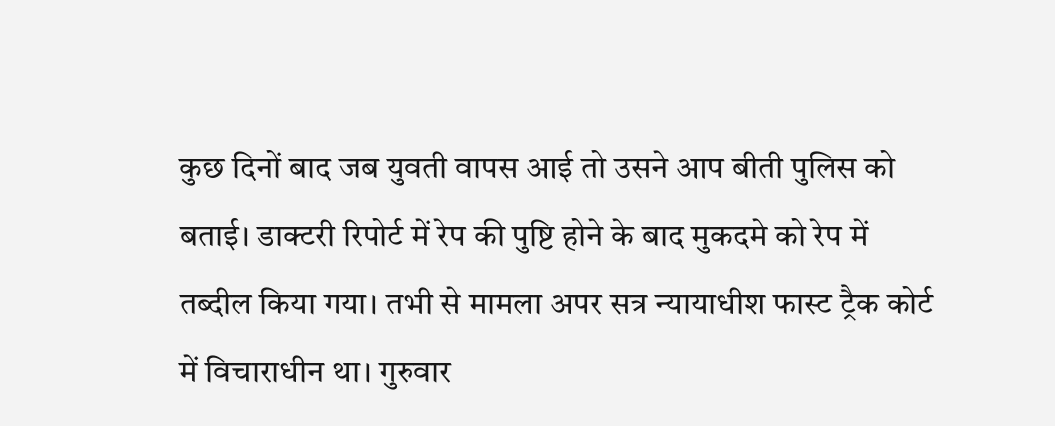कुछ दिनों बाद जब युवती वापस आई तो उसने आप बीती पुलिस को बताई। डाक्टरी रिपोर्ट में रेप की पुष्टि होने के बाद मुकदमे को रेप में तब्दील किया गया। तभी से मामला अपर सत्र न्यायाधीश फास्ट ट्रैक कोर्ट में विचाराधीन था। गुरुवार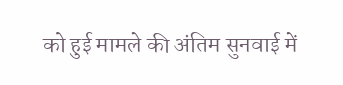को हुई मामले की अंतिम सुनवाई में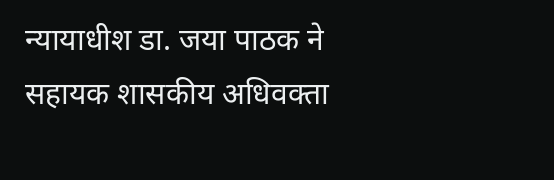न्यायाधीश डा. जया पाठक ने सहायक शासकीय अधिवक्ता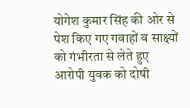योगेश कुमार सिंह की ओर से पेश किए गए गवाहों व साक्ष्यों को गंभीरता से लेते हुए आरोपी युवक को दोषी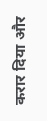करार दिया और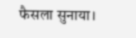फैसला सुनाया।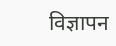विज्ञापन